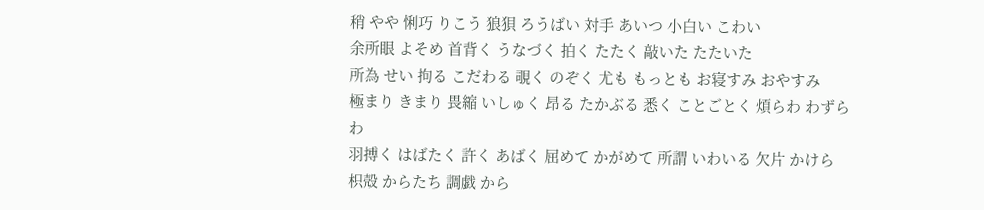稍 やや 悧巧 りこう 狼狽 ろうばい 対手 あいつ 小白い こわい
余所眼 よそめ 首背く うなづく 拍く たたく 敲いた たたいた
所為 せい 拘る こだわる 覗く のぞく 尤も もっとも お寝すみ おやすみ
極まり きまり 畏縮 いしゅく 昂る たかぶる 悉く ことごとく 煩らわ わずらわ
羽搏く はばたく 許く あばく 屈めて かがめて 所謂 いわいる 欠片 かけら
枳殻 からたち 調戯 から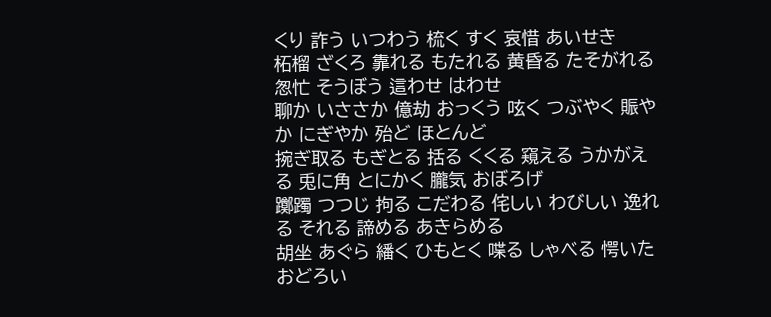くり 詐う いつわう 梳く すく 哀惜 あいせき
柘榴 ざくろ 靠れる もたれる 黄昏る たそがれる 怱忙 そうぼう 這わせ はわせ
聊か いささか 億劫 おっくう 呟く つぶやく 賑やか にぎやか 殆ど ほとんど
捥ぎ取る もぎとる 括る くくる 窺える うかがえる 兎に角 とにかく 朧気 おぼろげ
躑躅 つつじ 拘る こだわる 侘しい わびしい 逸れる それる 諦める あきらめる
胡坐 あぐら 繙く ひもとく 喋る しゃべる 愕いた おどろい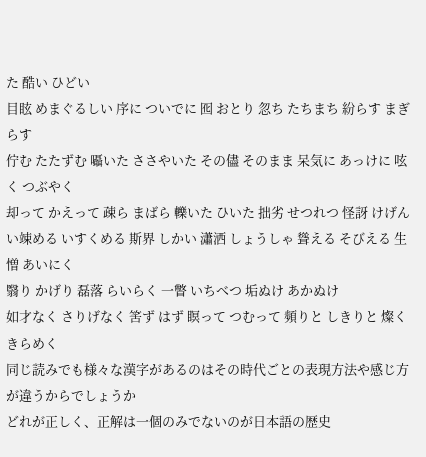た 酷い ひどい
目眩 めまぐるしい 序に ついでに 囮 おとり 忽ち たちまち 紛らす まぎらす
佇む たたずむ 囁いた ささやいた その儘 そのまま 呆気に あっけに 呟く つぶやく
却って かえって 疎ら まばら 轢いた ひいた 拙劣 せつれつ 怪訝 けげん
い竦める いすくめる 斯界 しかい 瀟洒 しょうしゃ 聳える そびえる 生憎 あいにく
翳り かげり 磊落 らいらく 一瞥 いちべつ 垢ぬけ あかぬけ
如才なく さりげなく 筈ず はず 瞑って つむって 頻りと しきりと 燦く きらめく
同じ読みでも様々な漢字があるのはその時代ごとの表現方法や感じ方が違うからでしょうか
どれが正しく、正解は一個のみでないのが日本語の歴史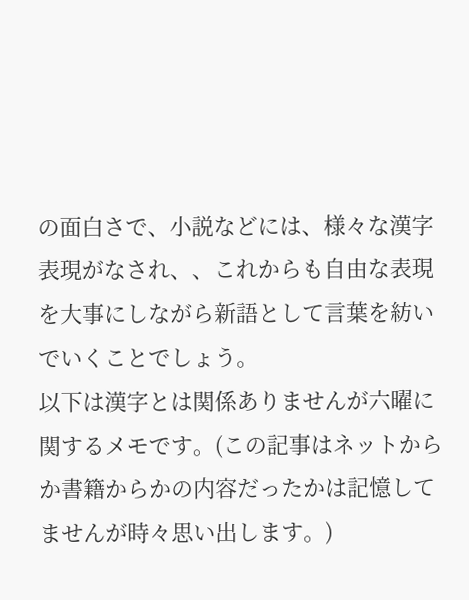の面白さで、小説などには、様々な漢字表現がなされ、、これからも自由な表現を大事にしながら新語として言葉を紡いでいくことでしょう。
以下は漢字とは関係ありませんが六曜に関するメモです。(この記事はネットからか書籍からかの内容だったかは記憶してませんが時々思い出します。)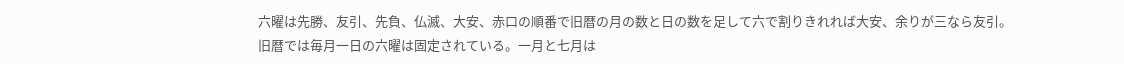六曜は先勝、友引、先負、仏滅、大安、赤口の順番で旧暦の月の数と日の数を足して六で割りきれれば大安、余りが三なら友引。
旧暦では毎月一日の六曜は固定されている。一月と七月は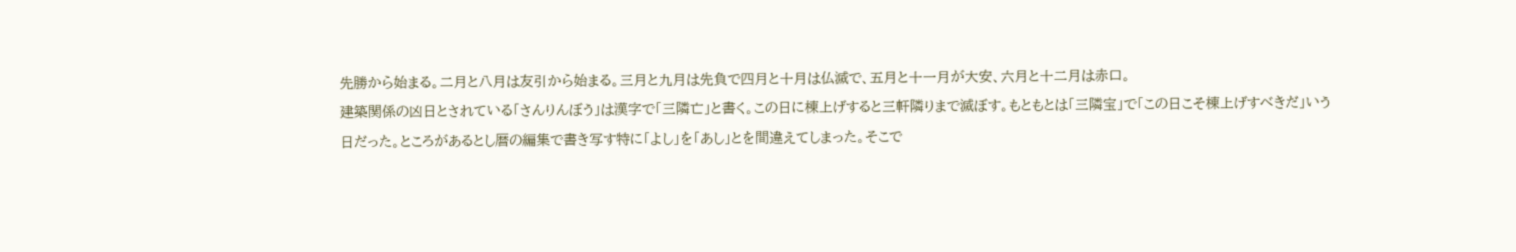先勝から始まる。二月と八月は友引から始まる。三月と九月は先負で四月と十月は仏滅で、五月と十一月が大安、六月と十二月は赤口。
建築関係の凶日とされている「さんりんぼう」は漢字で「三隣亡」と書く。この日に棟上げすると三軒隣りまで滅ぼす。もともとは「三隣宝」で「この日こそ棟上げすべきだ」いう日だった。ところがあるとし暦の編集で書き写す特に「よし」を「あし」とを間違えてしまった。そこで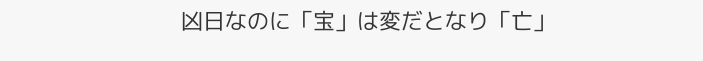凶日なのに「宝」は変だとなり「亡」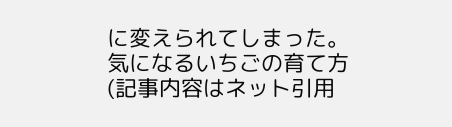に変えられてしまった。
気になるいちごの育て方(記事内容はネット引用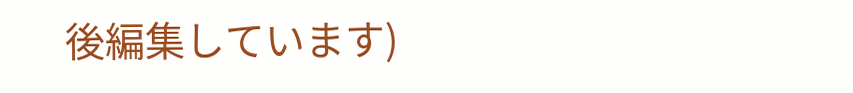後編集しています)